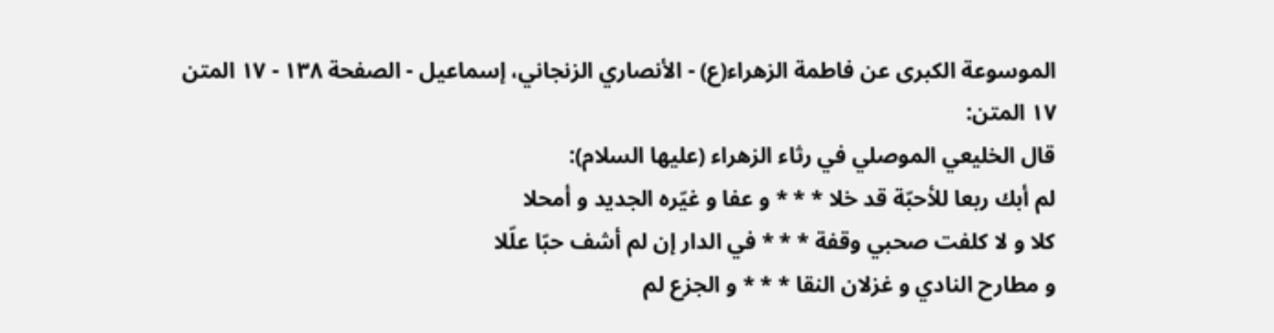الموسوعة الكبرى عن فاطمة الزهراء(ع) - الأنصاري الزنجاني، إسماعيل - الصفحة ١٣٨ - ١٧ المتن
١٧ المتن:
قال الخليعي الموصلي في رثاء الزهراء (عليها السلام):
لم أبك ربعا للأحبّة قد خلا * * * و عفا و غيّره الجديد و أمحلا
كلا و لا كلفت صحبي وقفة * * * في الدار إن لم أشف حبّا علّلا
و مطارح النادي و غزلان النقا * * * و الجزع لم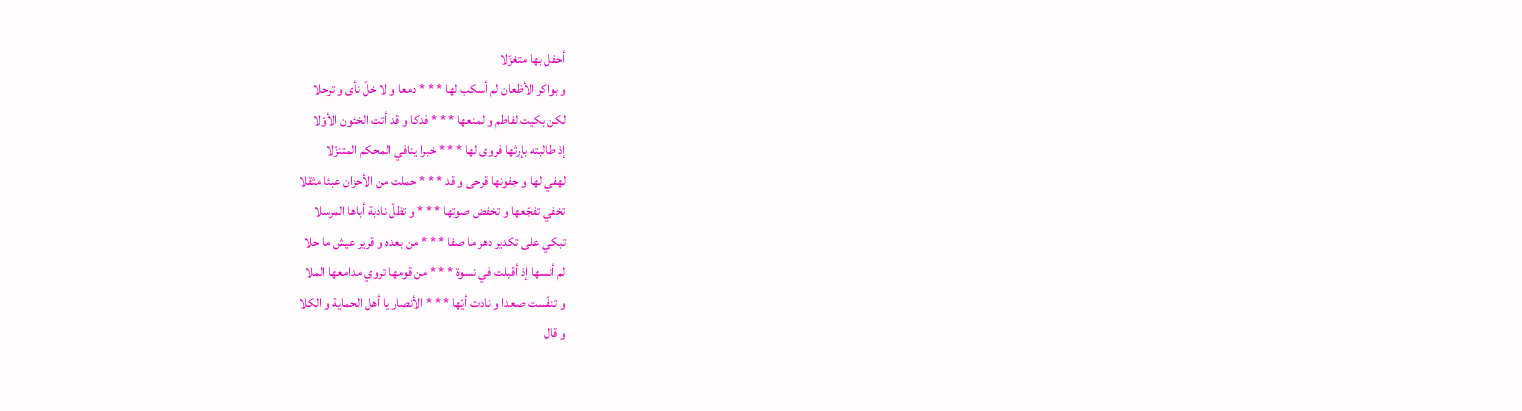أحفل بها متغزّلا
و بواكر الأظعان لم أسكب لها * * * دمعا و لا خلّ نأى و ترحلا
لكن بكيت لفاطم و لمنعها * * * فدكا و قد أتت الخئون الأوّلا
إذ طالبته بإرثها فروى لها * * * خبرا ينافي المحكم المتنزّلا
لهفي لها و جفونها قرحى و قد * * * حملت من الأحزان عبئا مثقلا
تخفي تفجّعها و تخفض صوتها * * * و تظلّ نادبة أباها المرسلا
تبكي على تكدير دهر ما صفا * * * من بعده و قرير عيش ما حلا
لم أنسها إذ أقبلت في نسوة * * * من قومها تروي مدامعها الملا
و تنفّست صعدا و نادت أيّها * * * الأنصار يا أهل الحماية و الكلا
و قال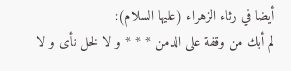أيضا في رثاء الزهراء (عليها السلام):
لم أبك من وقفة على الدمن * * * و لا لخل نأى و لا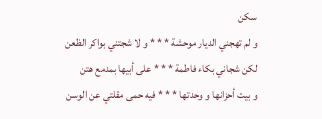سكن
و لم تهجني الديار موحشة * * * و لا شجتني بواكر الظعن
لكن شجاني بكاء فاطمة * * * على أبيها بمدمع هتن
و بيت أحزانها و وحدتها * * * فيه حمى مقلتي عن الوسن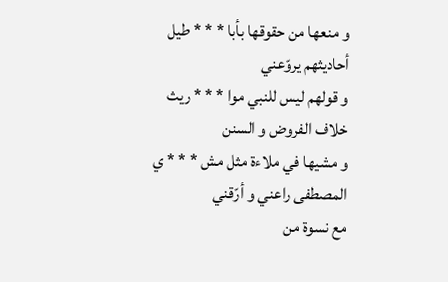و منعها من حقوقها بأبا * * * طيل أحاديثهم يروّعني
و قولهم ليس للنبي موا * * * ريث خلاف الفروض و السنن
و مشيها في ملاءة مثل مش * * * ي المصطفى راعني و أرّقني
مع نسوة من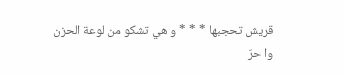قريش تحجبها * * * و هي تشكو من لوعة الحزن
وا حرّ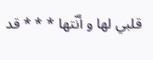قلبي لها و أنّتها * * * قد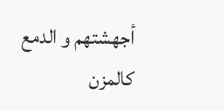أجهشتهم و الدمع كالمزن